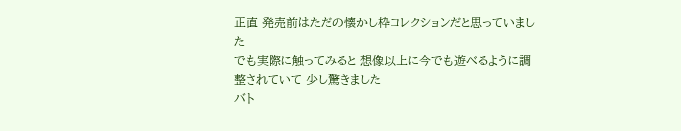正直 発売前はただの懐かし枠コレクションだと思っていました
でも実際に触ってみると 想像以上に今でも遊べるように調整されていて 少し驚きました
バト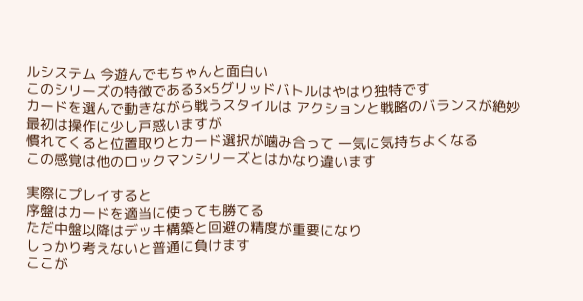ルシステム 今遊んでもちゃんと面白い
このシリーズの特徴である3×5グリッドバトルはやはり独特です
カードを選んで動きながら戦うスタイルは アクションと戦略のバランスが絶妙
最初は操作に少し戸惑いますが
慣れてくると位置取りとカード選択が噛み合って 一気に気持ちよくなる
この感覚は他のロックマンシリーズとはかなり違います

実際にプレイすると
序盤はカードを適当に使っても勝てる
ただ中盤以降はデッキ構築と回避の精度が重要になり
しっかり考えないと普通に負けます
ここが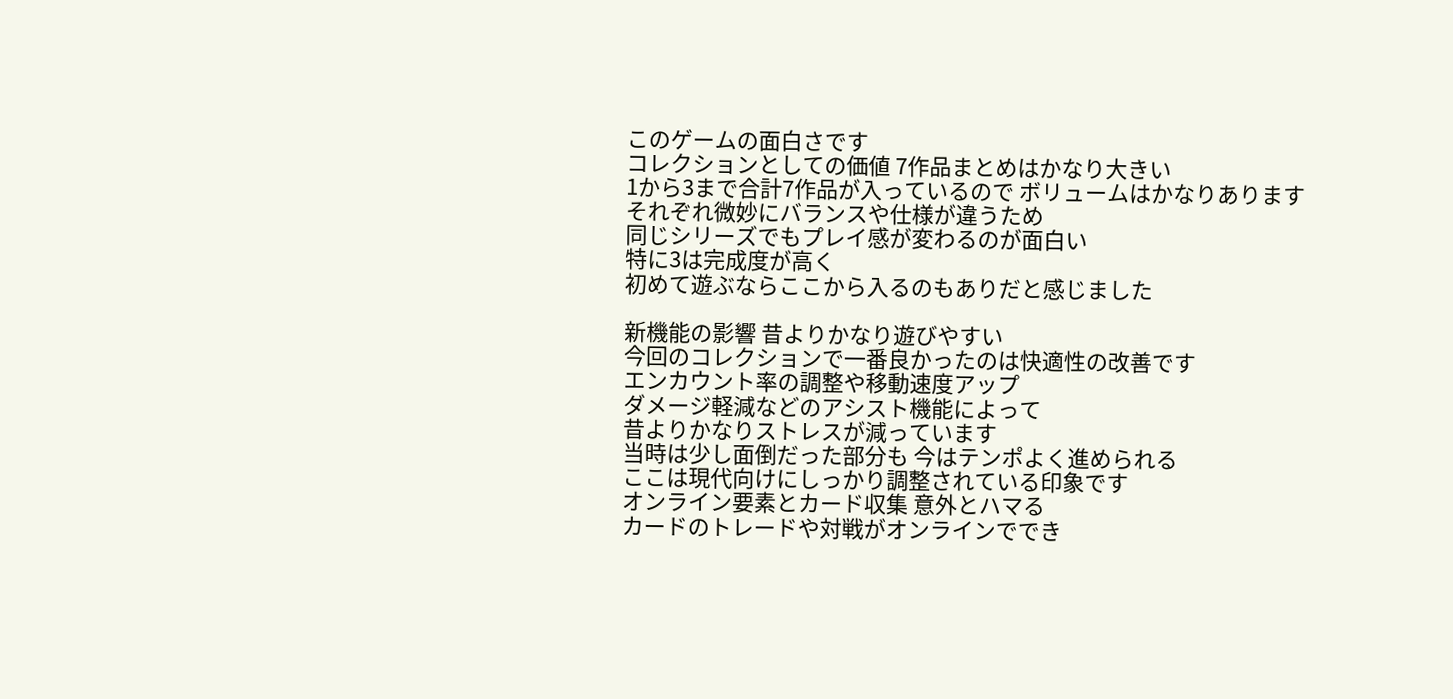このゲームの面白さです
コレクションとしての価値 7作品まとめはかなり大きい
1から3まで合計7作品が入っているので ボリュームはかなりあります
それぞれ微妙にバランスや仕様が違うため
同じシリーズでもプレイ感が変わるのが面白い
特に3は完成度が高く
初めて遊ぶならここから入るのもありだと感じました

新機能の影響 昔よりかなり遊びやすい
今回のコレクションで一番良かったのは快適性の改善です
エンカウント率の調整や移動速度アップ
ダメージ軽減などのアシスト機能によって
昔よりかなりストレスが減っています
当時は少し面倒だった部分も 今はテンポよく進められる
ここは現代向けにしっかり調整されている印象です
オンライン要素とカード収集 意外とハマる
カードのトレードや対戦がオンラインででき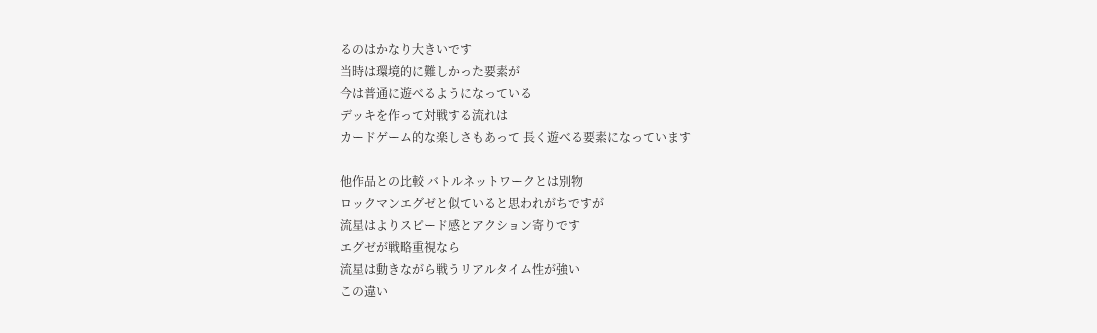るのはかなり大きいです
当時は環境的に難しかった要素が
今は普通に遊べるようになっている
デッキを作って対戦する流れは
カードゲーム的な楽しさもあって 長く遊べる要素になっています

他作品との比較 バトルネットワークとは別物
ロックマンエグゼと似ていると思われがちですが
流星はよりスピード感とアクション寄りです
エグゼが戦略重視なら
流星は動きながら戦うリアルタイム性が強い
この違い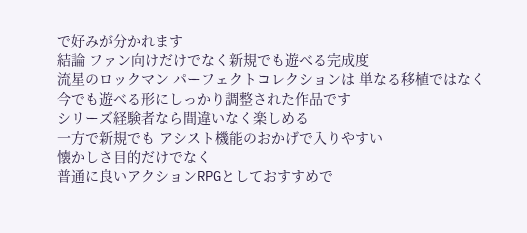で好みが分かれます
結論 ファン向けだけでなく新規でも遊べる完成度
流星のロックマン パーフェクトコレクションは 単なる移植ではなく
今でも遊べる形にしっかり調整された作品です
シリーズ経験者なら間違いなく楽しめる
一方で新規でも アシスト機能のおかげで入りやすい
懐かしさ目的だけでなく
普通に良いアクションRPGとしておすすめで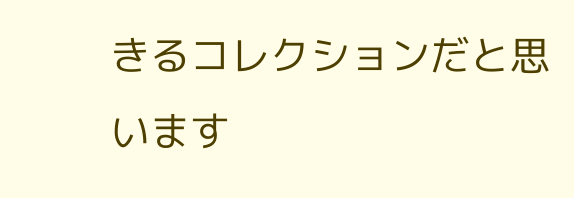きるコレクションだと思います